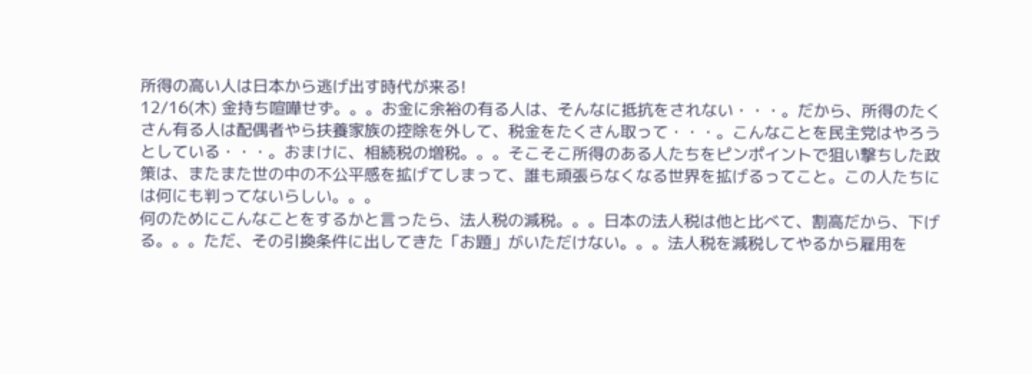所得の高い人は日本から逃げ出す時代が来る!
12/16(木) 金持ち喧嘩せず。。。お金に余裕の有る人は、そんなに抵抗をされない・・・。だから、所得のたくさん有る人は配偶者やら扶養家族の控除を外して、税金をたくさん取って・・・。こんなことを民主党はやろうとしている・・・。おまけに、相続税の増税。。。そこそこ所得のある人たちをピンポイントで狙い撃ちした政策は、またまた世の中の不公平感を拡げてしまって、誰も頑張らなくなる世界を拡げるってこと。この人たちには何にも判ってないらしい。。。
何のためにこんなことをするかと言ったら、法人税の減税。。。日本の法人税は他と比べて、割高だから、下げる。。。ただ、その引換条件に出してきた「お題」がいただけない。。。法人税を減税してやるから雇用を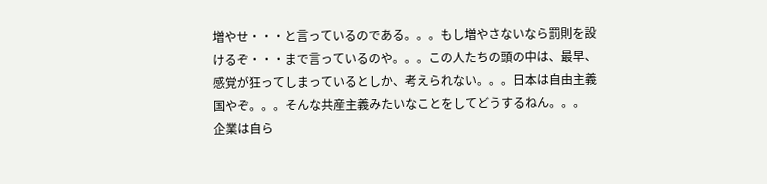増やせ・・・と言っているのである。。。もし増やさないなら罰則を設けるぞ・・・まで言っているのや。。。この人たちの頭の中は、最早、感覚が狂ってしまっているとしか、考えられない。。。日本は自由主義国やぞ。。。そんな共産主義みたいなことをしてどうするねん。。。
企業は自ら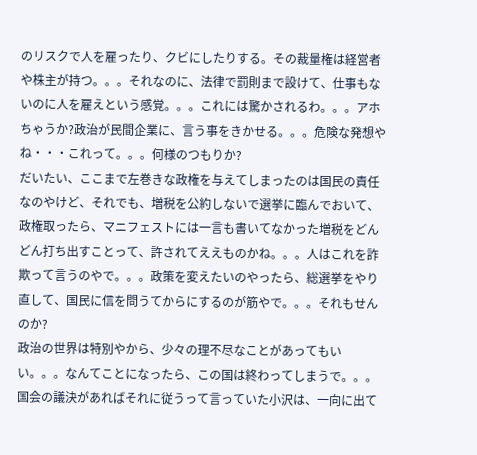のリスクで人を雇ったり、クビにしたりする。その裁量権は経営者や株主が持つ。。。それなのに、法律で罰則まで設けて、仕事もないのに人を雇えという感覚。。。これには驚かされるわ。。。アホちゃうか?政治が民間企業に、言う事をきかせる。。。危険な発想やね・・・これって。。。何様のつもりか?
だいたい、ここまで左巻きな政権を与えてしまったのは国民の責任なのやけど、それでも、増税を公約しないで選挙に臨んでおいて、政権取ったら、マニフェストには一言も書いてなかった増税をどんどん打ち出すことって、許されてええものかね。。。人はこれを詐欺って言うのやで。。。政策を変えたいのやったら、総選挙をやり直して、国民に信を問うてからにするのが筋やで。。。それもせんのか?
政治の世界は特別やから、少々の理不尽なことがあってもいい。。。なんてことになったら、この国は終わってしまうで。。。国会の議決があればそれに従うって言っていた小沢は、一向に出て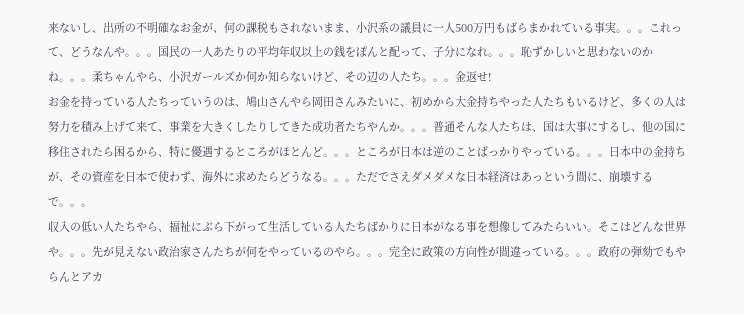来ないし、出所の不明確なお金が、何の課税もされないまま、小沢系の議員に一人500万円もばらまかれている事実。。。これって、どうなんや。。。国民の一人あたりの平均年収以上の銭をぽんと配って、子分になれ。。。恥ずかしいと思わないのかね。。。柔ちゃんやら、小沢ガールズか何か知らないけど、その辺の人たち。。。金返せ!
お金を持っている人たちっていうのは、鳩山さんやら岡田さんみたいに、初めから大金持ちやった人たちもいるけど、多くの人は努力を積み上げて来て、事業を大きくしたりしてきた成功者たちやんか。。。普通そんな人たちは、国は大事にするし、他の国に移住されたら困るから、特に優遇するところがほとんど。。。ところが日本は逆のことばっかりやっている。。。日本中の金持ちが、その資産を日本で使わず、海外に求めたらどうなる。。。ただでさえダメダメな日本経済はあっという間に、崩壊するで。。。
収入の低い人たちやら、福祉にぶら下がって生活している人たちばかりに日本がなる事を想像してみたらいい。そこはどんな世界や。。。先が見えない政治家さんたちが何をやっているのやら。。。完全に政策の方向性が間違っている。。。政府の弾劾でもやらんとアカ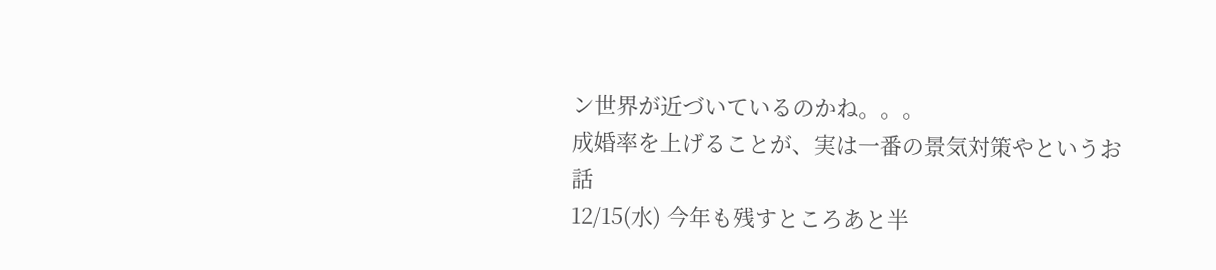ン世界が近づいているのかね。。。
成婚率を上げることが、実は一番の景気対策やというお話
12/15(水) 今年も残すところあと半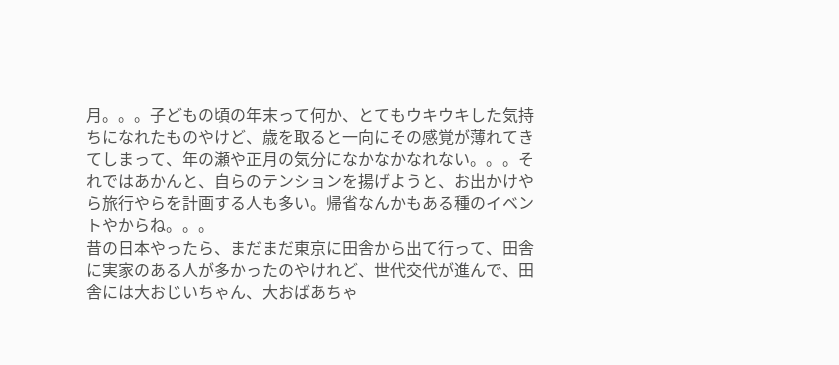月。。。子どもの頃の年末って何か、とてもウキウキした気持ちになれたものやけど、歳を取ると一向にその感覚が薄れてきてしまって、年の瀬や正月の気分になかなかなれない。。。それではあかんと、自らのテンションを揚げようと、お出かけやら旅行やらを計画する人も多い。帰省なんかもある種のイベントやからね。。。
昔の日本やったら、まだまだ東京に田舎から出て行って、田舎に実家のある人が多かったのやけれど、世代交代が進んで、田舎には大おじいちゃん、大おばあちゃ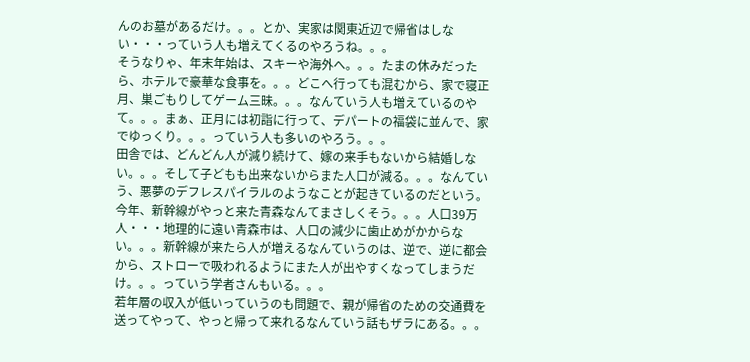んのお墓があるだけ。。。とか、実家は関東近辺で帰省はしない・・・っていう人も増えてくるのやろうね。。。
そうなりゃ、年末年始は、スキーや海外へ。。。たまの休みだったら、ホテルで豪華な食事を。。。どこへ行っても混むから、家で寝正月、巣ごもりしてゲーム三昧。。。なんていう人も増えているのやて。。。まぁ、正月には初詣に行って、デパートの福袋に並んで、家でゆっくり。。。っていう人も多いのやろう。。。
田舎では、どんどん人が減り続けて、嫁の来手もないから結婚しない。。。そして子どもも出来ないからまた人口が減る。。。なんていう、悪夢のデフレスパイラルのようなことが起きているのだという。今年、新幹線がやっと来た青森なんてまさしくそう。。。人口39万人・・・地理的に遠い青森市は、人口の減少に歯止めがかからない。。。新幹線が来たら人が増えるなんていうのは、逆で、逆に都会から、ストローで吸われるようにまた人が出やすくなってしまうだけ。。。っていう学者さんもいる。。。
若年層の収入が低いっていうのも問題で、親が帰省のための交通費を送ってやって、やっと帰って来れるなんていう話もザラにある。。。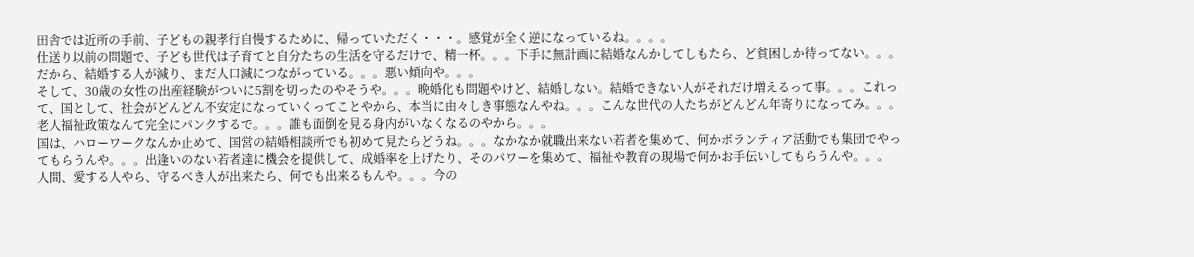田舎では近所の手前、子どもの親孝行自慢するために、帰っていただく・・・。感覚が全く逆になっているね。。。。
仕送り以前の問題で、子ども世代は子育てと自分たちの生活を守るだけで、精一杯。。。下手に無計画に結婚なんかしてしもたら、ど貧困しか待ってない。。。だから、結婚する人が減り、まだ人口減につながっている。。。悪い傾向や。。。
そして、30歳の女性の出産経験がついに5割を切ったのやそうや。。。晩婚化も問題やけど、結婚しない。結婚できない人がそれだけ増えるって事。。。これって、国として、社会がどんどん不安定になっていくってことやから、本当に由々しき事態なんやね。。。こんな世代の人たちがどんどん年寄りになってみ。。。老人福祉政策なんて完全にパンクするで。。。誰も面倒を見る身内がいなくなるのやから。。。
国は、ハローワークなんか止めて、国営の結婚相談所でも初めて見たらどうね。。。なかなか就職出来ない若者を集めて、何かボランティア活動でも集団でやってもらうんや。。。出逢いのない若者達に機会を提供して、成婚率を上げたり、そのパワーを集めて、福祉や教育の現場で何かお手伝いしてもらうんや。。。
人間、愛する人やら、守るべき人が出来たら、何でも出来るもんや。。。今の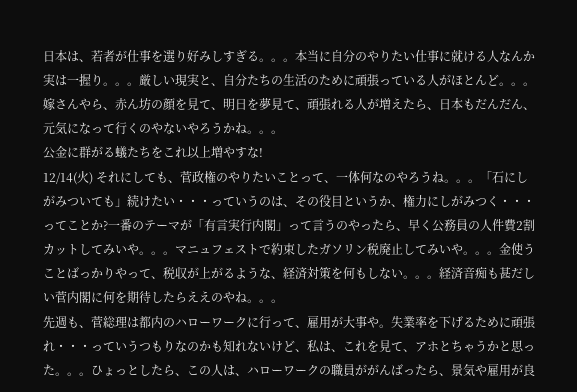日本は、若者が仕事を選り好みしすぎる。。。本当に自分のやりたい仕事に就ける人なんか実は一握り。。。厳しい現実と、自分たちの生活のために頑張っている人がほとんど。。。嫁さんやら、赤ん坊の顔を見て、明日を夢見て、頑張れる人が増えたら、日本もだんだん、元気になって行くのやないやろうかね。。。
公金に群がる蟻たちをこれ以上増やすな!
12/14(火) それにしても、菅政権のやりたいことって、一体何なのやろうね。。。「石にしがみついても」続けたい・・・っていうのは、その役目というか、権力にしがみつく・・・ってことか?一番のテーマが「有言実行内閣」って言うのやったら、早く公務員の人件費2割カットしてみいや。。。マニュフェストで約束したガソリン税廃止してみいや。。。金使うことばっかりやって、税収が上がるような、経済対策を何もしない。。。経済音痴も甚だしい菅内閣に何を期待したらええのやね。。。
先週も、菅総理は都内のハローワークに行って、雇用が大事や。失業率を下げるために頑張れ・・・っていうつもりなのかも知れないけど、私は、これを見て、アホとちゃうかと思った。。。ひょっとしたら、この人は、ハローワークの職員ががんばったら、景気や雇用が良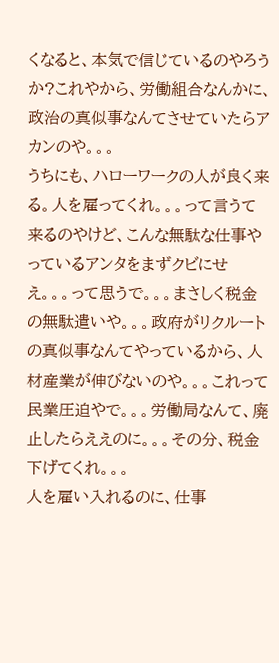くなると、本気で信じているのやろうか?これやから、労働組合なんかに、政治の真似事なんてさせていたらアカンのや。。。
うちにも、ハローワークの人が良く来る。人を雇ってくれ。。。って言うて来るのやけど、こんな無駄な仕事やっているアンタをまずクビにせえ。。。って思うで。。。まさしく税金の無駄遣いや。。。政府がリクルートの真似事なんてやっているから、人材産業が伸びないのや。。。これって民業圧迫やで。。。労働局なんて、廃止したらええのに。。。その分、税金下げてくれ。。。
人を雇い入れるのに、仕事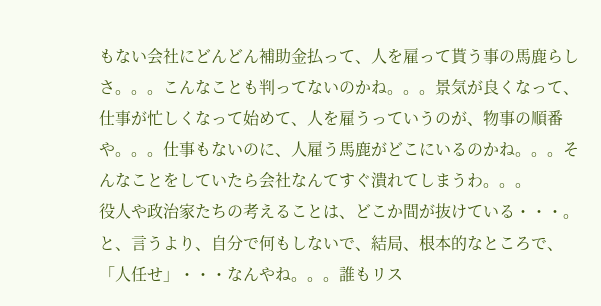もない会社にどんどん補助金払って、人を雇って貰う事の馬鹿らしさ。。。こんなことも判ってないのかね。。。景気が良くなって、仕事が忙しくなって始めて、人を雇うっていうのが、物事の順番や。。。仕事もないのに、人雇う馬鹿がどこにいるのかね。。。そんなことをしていたら会社なんてすぐ潰れてしまうわ。。。
役人や政治家たちの考えることは、どこか間が抜けている・・・。と、言うより、自分で何もしないで、結局、根本的なところで、「人任せ」・・・なんやね。。。誰もリス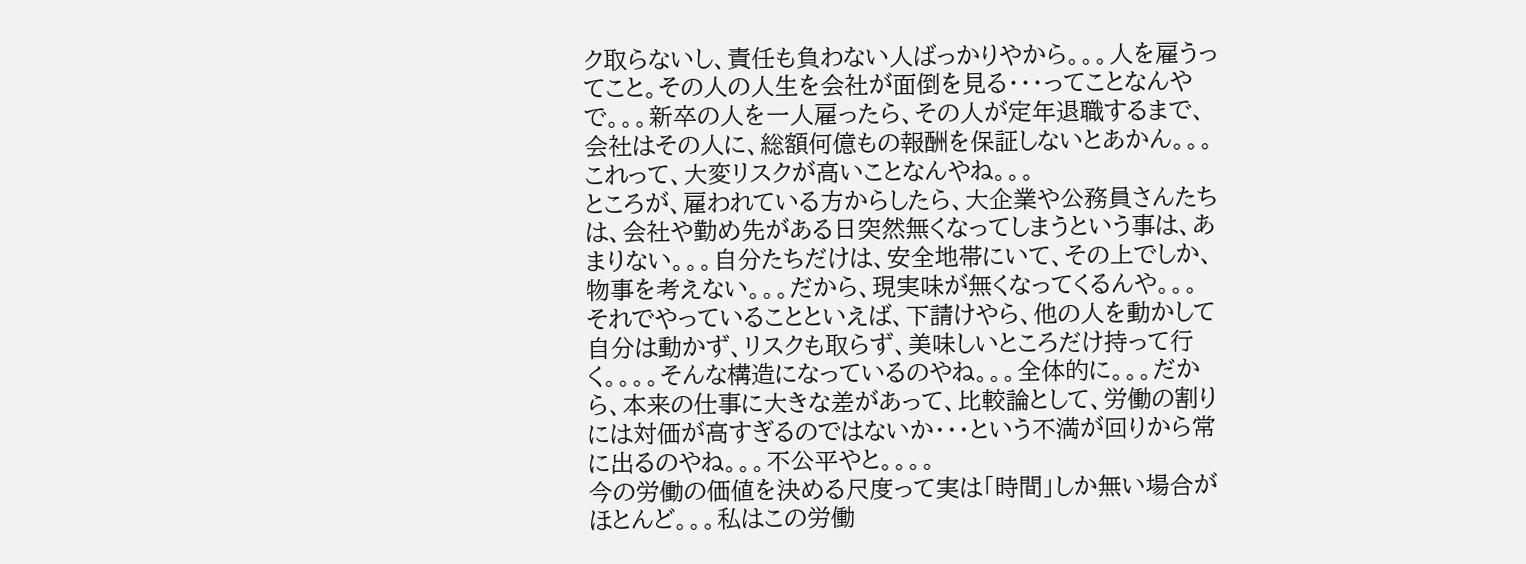ク取らないし、責任も負わない人ばっかりやから。。。人を雇うってこと。その人の人生を会社が面倒を見る・・・ってことなんやで。。。新卒の人を一人雇ったら、その人が定年退職するまで、会社はその人に、総額何億もの報酬を保証しないとあかん。。。これって、大変リスクが高いことなんやね。。。
ところが、雇われている方からしたら、大企業や公務員さんたちは、会社や勤め先がある日突然無くなってしまうという事は、あまりない。。。自分たちだけは、安全地帯にいて、その上でしか、物事を考えない。。。だから、現実味が無くなってくるんや。。。
それでやっていることといえば、下請けやら、他の人を動かして自分は動かず、リスクも取らず、美味しいところだけ持って行く。。。。そんな構造になっているのやね。。。全体的に。。。だから、本来の仕事に大きな差があって、比較論として、労働の割りには対価が高すぎるのではないか・・・という不満が回りから常に出るのやね。。。不公平やと。。。。
今の労働の価値を決める尺度って実は「時間」しか無い場合がほとんど。。。私はこの労働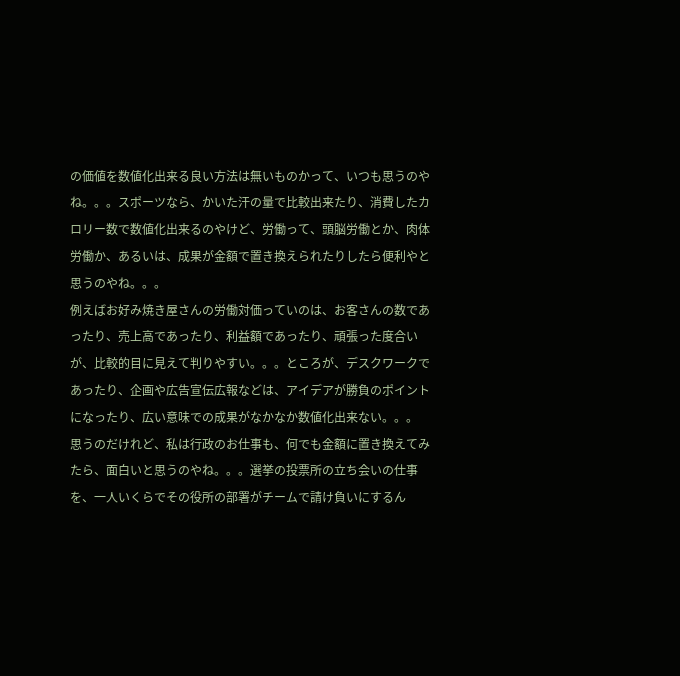の価値を数値化出来る良い方法は無いものかって、いつも思うのやね。。。スポーツなら、かいた汗の量で比較出来たり、消費したカロリー数で数値化出来るのやけど、労働って、頭脳労働とか、肉体労働か、あるいは、成果が金額で置き換えられたりしたら便利やと思うのやね。。。
例えばお好み焼き屋さんの労働対価っていのは、お客さんの数であったり、売上高であったり、利益額であったり、頑張った度合いが、比較的目に見えて判りやすい。。。ところが、デスクワークであったり、企画や広告宣伝広報などは、アイデアが勝負のポイントになったり、広い意味での成果がなかなか数値化出来ない。。。
思うのだけれど、私は行政のお仕事も、何でも金額に置き換えてみたら、面白いと思うのやね。。。選挙の投票所の立ち会いの仕事を、一人いくらでその役所の部署がチームで請け負いにするん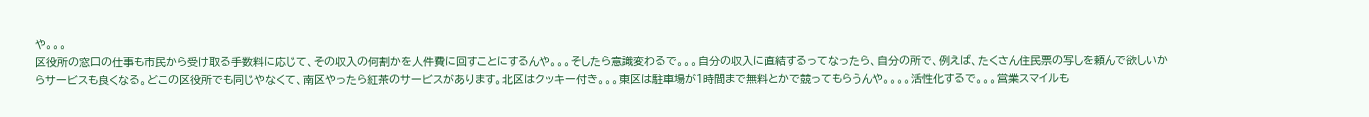や。。。
区役所の窓口の仕事も市民から受け取る手数料に応じて、その収入の何割かを人件費に回すことにするんや。。。そしたら意識変わるで。。。自分の収入に直結するってなったら、自分の所で、例えば、たくさん住民票の写しを頼んで欲しいからサービスも良くなる。どこの区役所でも同じやなくて、南区やったら紅茶のサービスがあります。北区はクッキー付き。。。東区は駐車場が1時間まで無料とかで競ってもらうんや。。。。活性化するで。。。営業スマイルも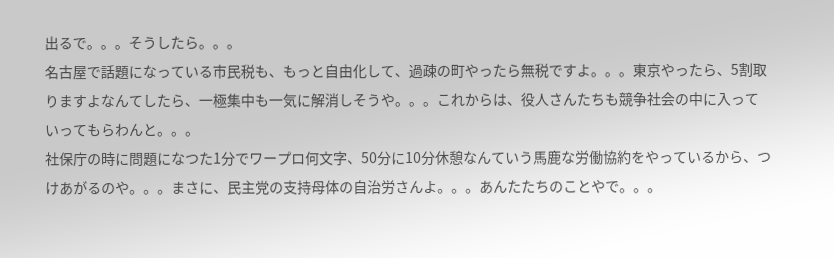出るで。。。そうしたら。。。
名古屋で話題になっている市民税も、もっと自由化して、過疎の町やったら無税ですよ。。。東京やったら、5割取りますよなんてしたら、一極集中も一気に解消しそうや。。。これからは、役人さんたちも競争社会の中に入っていってもらわんと。。。
社保庁の時に問題になつた1分でワープロ何文字、50分に10分休憩なんていう馬鹿な労働協約をやっているから、つけあがるのや。。。まさに、民主党の支持母体の自治労さんよ。。。あんたたちのことやで。。。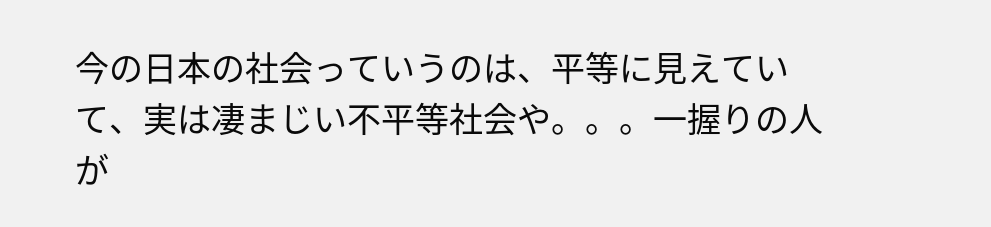今の日本の社会っていうのは、平等に見えていて、実は凄まじい不平等社会や。。。一握りの人が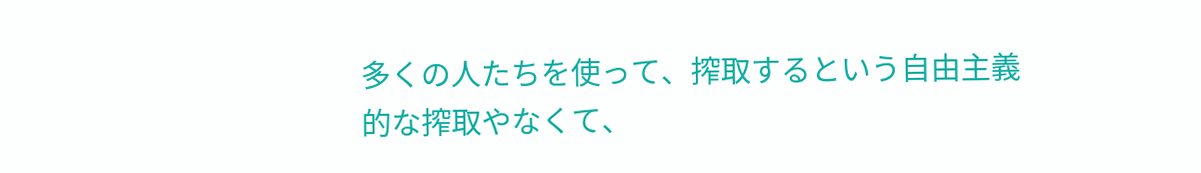多くの人たちを使って、搾取するという自由主義的な搾取やなくて、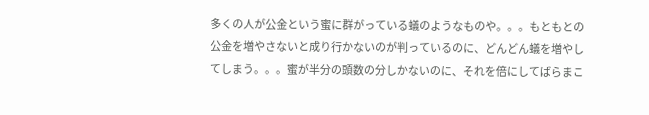多くの人が公金という蜜に群がっている蟻のようなものや。。。もともとの公金を増やさないと成り行かないのが判っているのに、どんどん蟻を増やしてしまう。。。蜜が半分の頭数の分しかないのに、それを倍にしてばらまこ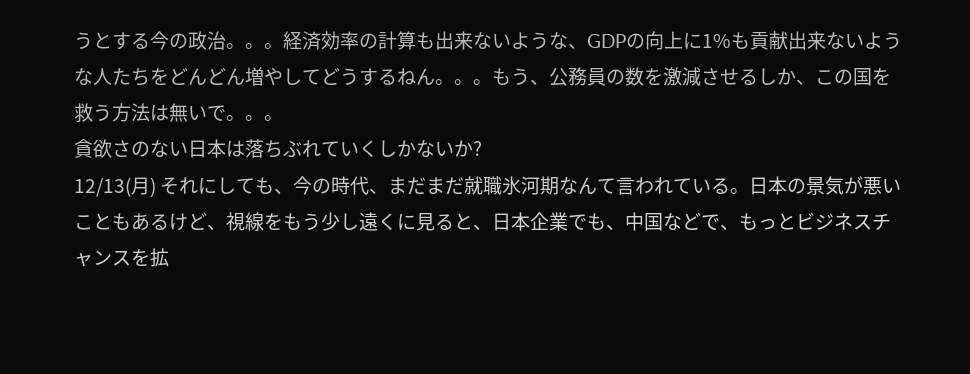うとする今の政治。。。経済効率の計算も出来ないような、GDPの向上に1%も貢献出来ないような人たちをどんどん増やしてどうするねん。。。もう、公務員の数を激減させるしか、この国を救う方法は無いで。。。
貪欲さのない日本は落ちぶれていくしかないか?
12/13(月) それにしても、今の時代、まだまだ就職氷河期なんて言われている。日本の景気が悪いこともあるけど、視線をもう少し遠くに見ると、日本企業でも、中国などで、もっとビジネスチャンスを拡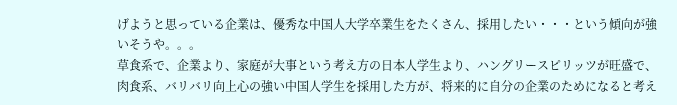げようと思っている企業は、優秀な中国人大学卒業生をたくさん、採用したい・・・という傾向が強いそうや。。。
草食系で、企業より、家庭が大事という考え方の日本人学生より、ハングリースピリッツが旺盛で、肉食系、バリバリ向上心の強い中国人学生を採用した方が、将来的に自分の企業のためになると考え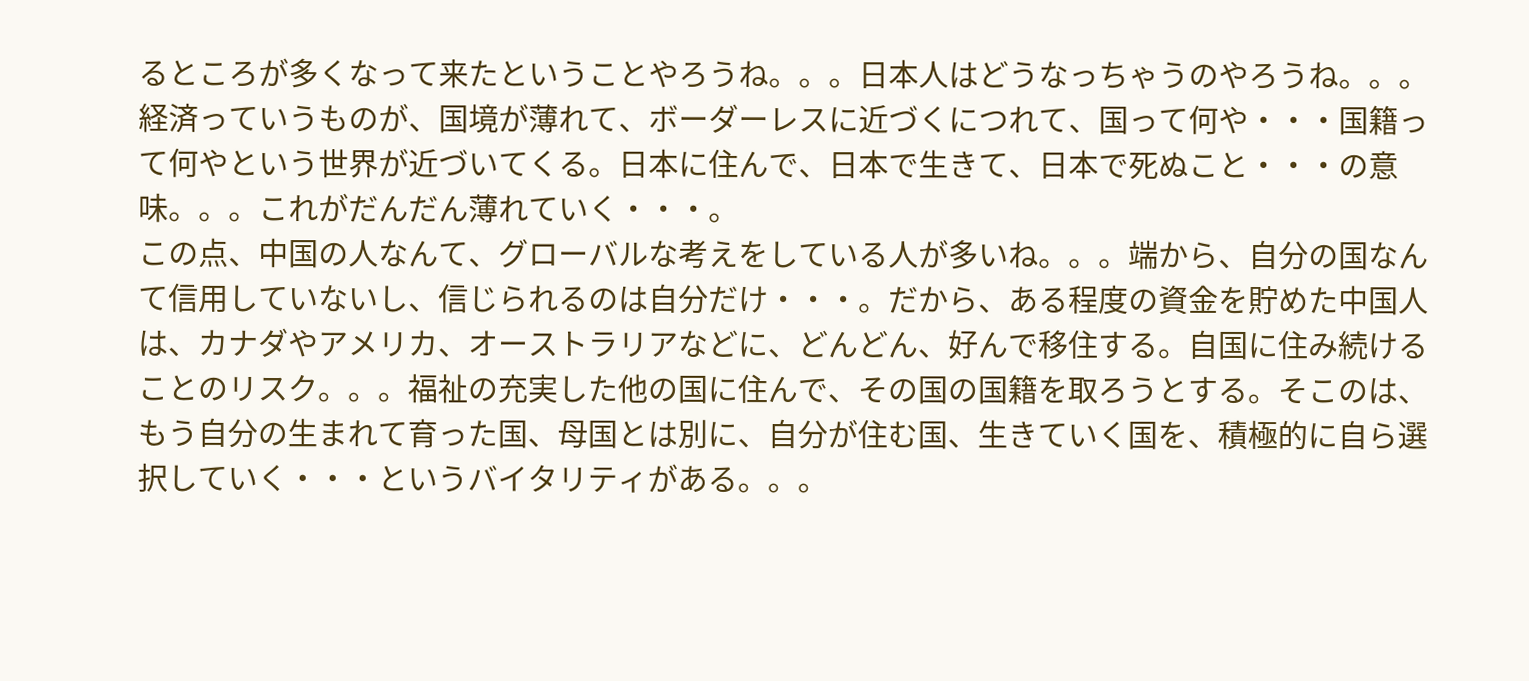るところが多くなって来たということやろうね。。。日本人はどうなっちゃうのやろうね。。。
経済っていうものが、国境が薄れて、ボーダーレスに近づくにつれて、国って何や・・・国籍って何やという世界が近づいてくる。日本に住んで、日本で生きて、日本で死ぬこと・・・の意味。。。これがだんだん薄れていく・・・。
この点、中国の人なんて、グローバルな考えをしている人が多いね。。。端から、自分の国なんて信用していないし、信じられるのは自分だけ・・・。だから、ある程度の資金を貯めた中国人は、カナダやアメリカ、オーストラリアなどに、どんどん、好んで移住する。自国に住み続けることのリスク。。。福祉の充実した他の国に住んで、その国の国籍を取ろうとする。そこのは、もう自分の生まれて育った国、母国とは別に、自分が住む国、生きていく国を、積極的に自ら選択していく・・・というバイタリティがある。。。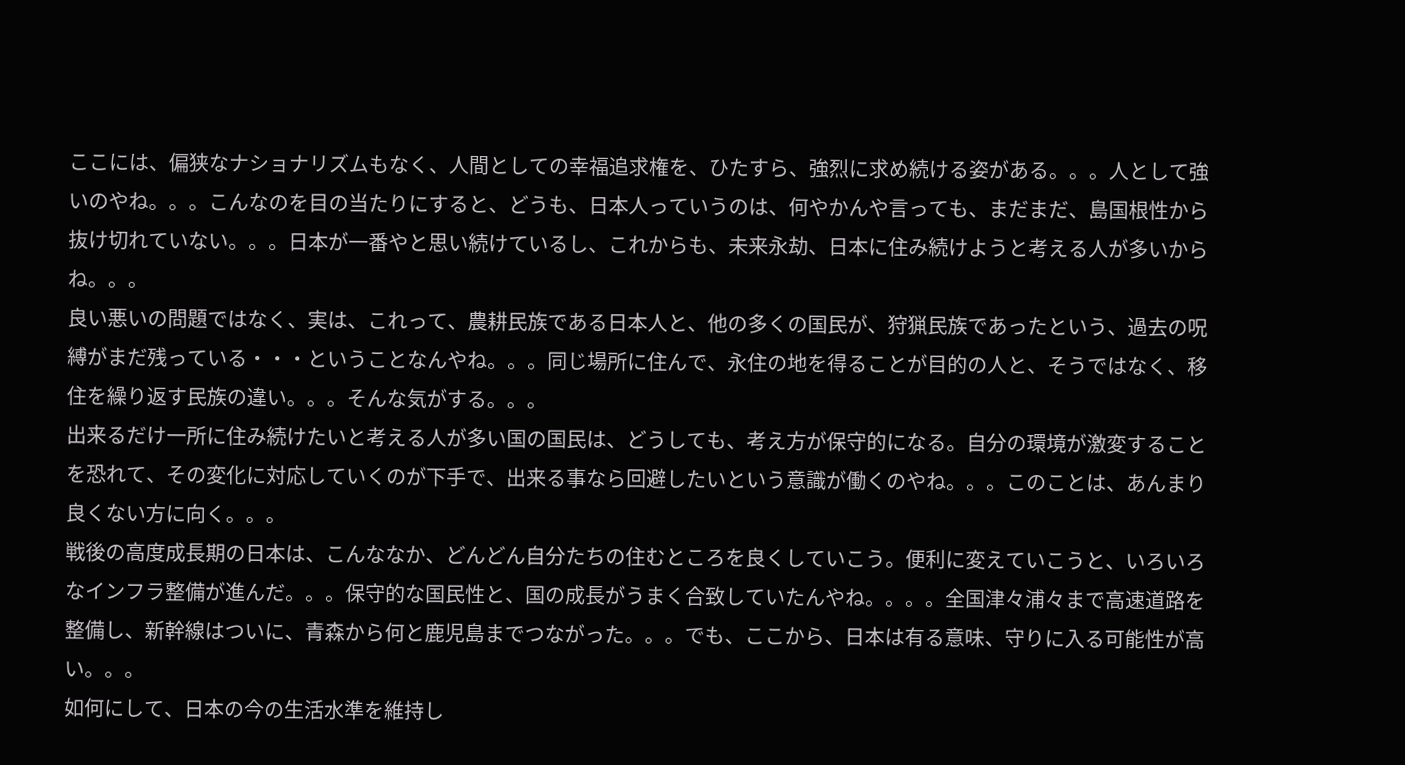ここには、偏狭なナショナリズムもなく、人間としての幸福追求権を、ひたすら、強烈に求め続ける姿がある。。。人として強いのやね。。。こんなのを目の当たりにすると、どうも、日本人っていうのは、何やかんや言っても、まだまだ、島国根性から抜け切れていない。。。日本が一番やと思い続けているし、これからも、未来永劫、日本に住み続けようと考える人が多いからね。。。
良い悪いの問題ではなく、実は、これって、農耕民族である日本人と、他の多くの国民が、狩猟民族であったという、過去の呪縛がまだ残っている・・・ということなんやね。。。同じ場所に住んで、永住の地を得ることが目的の人と、そうではなく、移住を繰り返す民族の違い。。。そんな気がする。。。
出来るだけ一所に住み続けたいと考える人が多い国の国民は、どうしても、考え方が保守的になる。自分の環境が激変することを恐れて、その変化に対応していくのが下手で、出来る事なら回避したいという意識が働くのやね。。。このことは、あんまり良くない方に向く。。。
戦後の高度成長期の日本は、こんななか、どんどん自分たちの住むところを良くしていこう。便利に変えていこうと、いろいろなインフラ整備が進んだ。。。保守的な国民性と、国の成長がうまく合致していたんやね。。。。全国津々浦々まで高速道路を整備し、新幹線はついに、青森から何と鹿児島までつながった。。。でも、ここから、日本は有る意味、守りに入る可能性が高い。。。
如何にして、日本の今の生活水準を維持し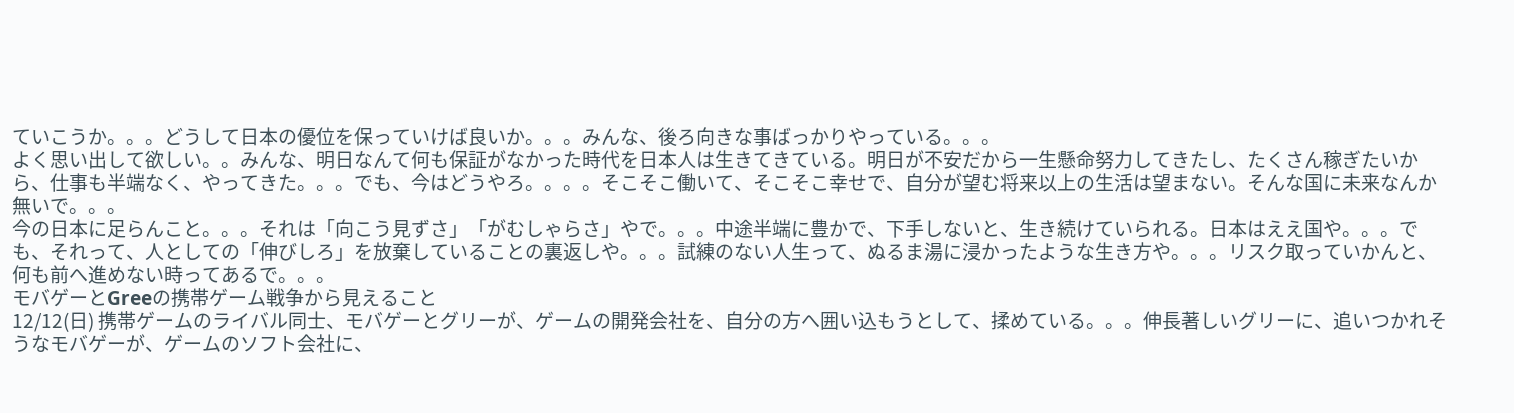ていこうか。。。どうして日本の優位を保っていけば良いか。。。みんな、後ろ向きな事ばっかりやっている。。。
よく思い出して欲しい。。みんな、明日なんて何も保証がなかった時代を日本人は生きてきている。明日が不安だから一生懸命努力してきたし、たくさん稼ぎたいから、仕事も半端なく、やってきた。。。でも、今はどうやろ。。。。そこそこ働いて、そこそこ幸せで、自分が望む将来以上の生活は望まない。そんな国に未来なんか無いで。。。
今の日本に足らんこと。。。それは「向こう見ずさ」「がむしゃらさ」やで。。。中途半端に豊かで、下手しないと、生き続けていられる。日本はええ国や。。。でも、それって、人としての「伸びしろ」を放棄していることの裏返しや。。。試練のない人生って、ぬるま湯に浸かったような生き方や。。。リスク取っていかんと、何も前へ進めない時ってあるで。。。
モバゲーとGreeの携帯ゲーム戦争から見えること
12/12(日) 携帯ゲームのライバル同士、モバゲーとグリーが、ゲームの開発会社を、自分の方へ囲い込もうとして、揉めている。。。伸長著しいグリーに、追いつかれそうなモバゲーが、ゲームのソフト会社に、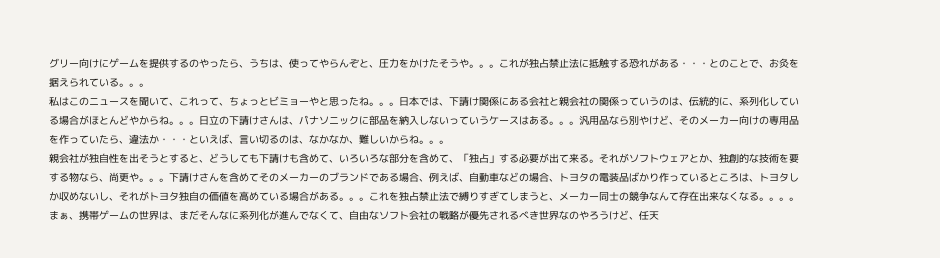グリー向けにゲームを提供するのやったら、うちは、使ってやらんぞと、圧力をかけたそうや。。。これが独占禁止法に抵触する恐れがある・・・とのことで、お灸を据えられている。。。
私はこのニュースを聞いて、これって、ちょっとビミョーやと思ったね。。。日本では、下請け関係にある会社と親会社の関係っていうのは、伝統的に、系列化している場合がほとんどやからね。。。日立の下請けさんは、パナソニックに部品を納入しないっていうケースはある。。。汎用品なら別やけど、そのメーカー向けの専用品を作っていたら、違法か・・・といえば、言い切るのは、なかなか、難しいからね。。。
親会社が独自性を出そうとすると、どうしても下請けも含めて、いろいろな部分を含めて、「独占」する必要が出て来る。それがソフトウェアとか、独創的な技術を要する物なら、尚更や。。。下請けさんを含めてそのメーカーのブランドである場合、例えば、自動車などの場合、トヨタの電装品ばかり作っているところは、トヨタしか収めないし、それがトヨタ独自の価値を高めている場合がある。。。これを独占禁止法で縛りすぎてしまうと、メーカー同士の競争なんて存在出来なくなる。。。。
まぁ、携帯ゲームの世界は、まだそんなに系列化が進んでなくて、自由なソフト会社の戦略が優先されるべき世界なのやろうけど、任天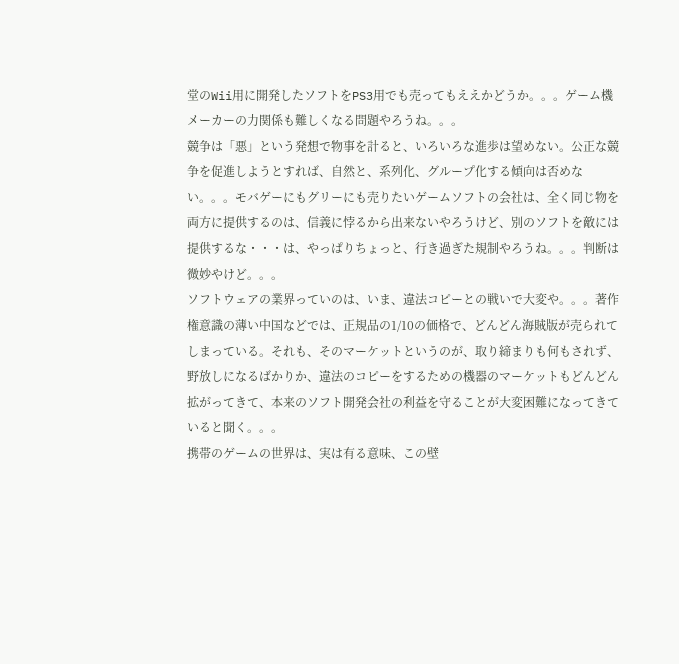堂のWii用に開発したソフトをPS3用でも売ってもええかどうか。。。ゲーム機メーカーの力関係も難しくなる問題やろうね。。。
競争は「悪」という発想で物事を計ると、いろいろな進歩は望めない。公正な競争を促進しようとすれば、自然と、系列化、グループ化する傾向は否めない。。。モバゲーにもグリーにも売りたいゲームソフトの会社は、全く同じ物を両方に提供するのは、信義に悖るから出来ないやろうけど、別のソフトを敵には提供するな・・・は、やっぱりちょっと、行き過ぎた規制やろうね。。。判断は微妙やけど。。。
ソフトウェアの業界っていのは、いま、違法コピーとの戦いで大変や。。。著作権意識の薄い中国などでは、正規品の1/10の価格で、どんどん海賊版が売られてしまっている。それも、そのマーケットというのが、取り締まりも何もされず、野放しになるばかりか、違法のコピーをするための機器のマーケットもどんどん拡がってきて、本来のソフト開発会社の利益を守ることが大変困難になってきていると聞く。。。
携帯のゲームの世界は、実は有る意味、この壁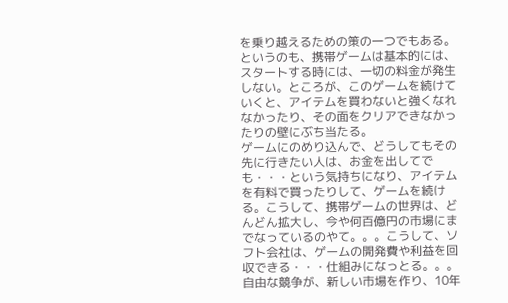を乗り越えるための策の一つでもある。というのも、携帯ゲームは基本的には、スタートする時には、一切の料金が発生しない。ところが、このゲームを続けていくと、アイテムを買わないと強くなれなかったり、その面をクリアできなかったりの壁にぶち当たる。
ゲームにのめり込んで、どうしてもその先に行きたい人は、お金を出してでも・・・という気持ちになり、アイテムを有料で買ったりして、ゲームを続ける。こうして、携帯ゲームの世界は、どんどん拡大し、今や何百億円の市場にまでなっているのやて。。。こうして、ソフト会社は、ゲームの開発費や利益を回収できる・・・仕組みになっとる。。。
自由な競争が、新しい市場を作り、10年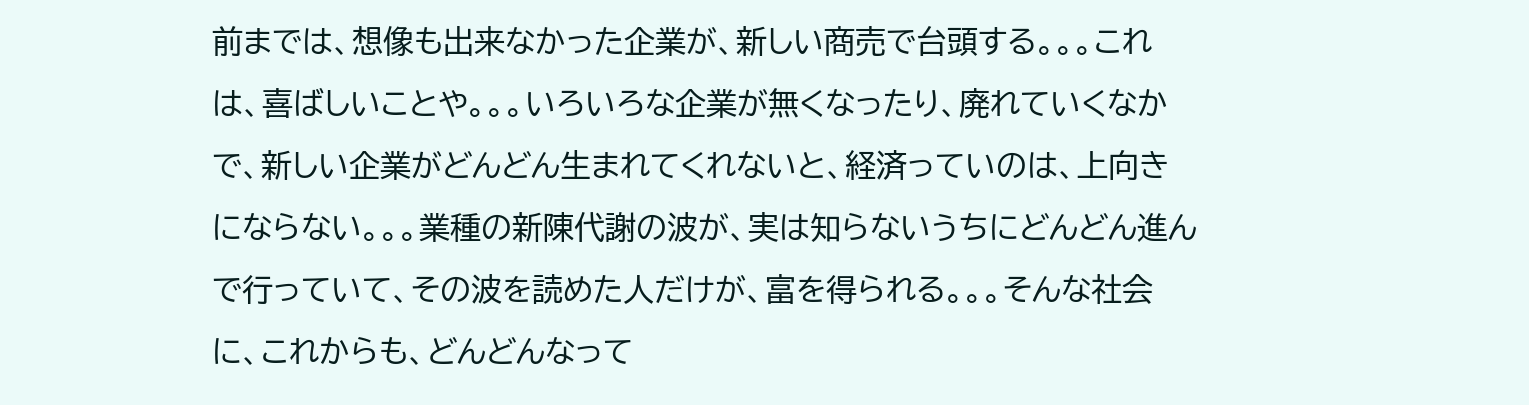前までは、想像も出来なかった企業が、新しい商売で台頭する。。。これは、喜ばしいことや。。。いろいろな企業が無くなったり、廃れていくなかで、新しい企業がどんどん生まれてくれないと、経済っていのは、上向きにならない。。。業種の新陳代謝の波が、実は知らないうちにどんどん進んで行っていて、その波を読めた人だけが、富を得られる。。。そんな社会に、これからも、どんどんなって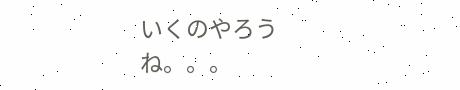いくのやろうね。。。